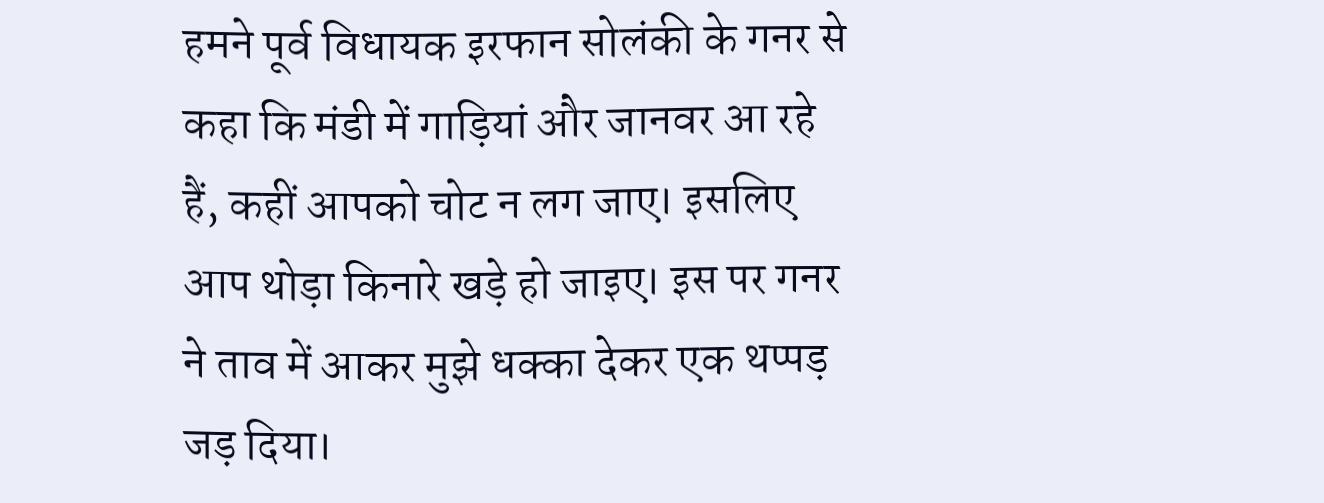हमने पूर्व विधायक इरफान सोलंकी के गनर से कहा कि मंडी में गाड़ियां और जानवर आ रहे हैं, कहीं आपको चोट न लग जाए। इसलिए आप थोड़ा किनारे खड़े हो जाइए। इस पर गनर ने ताव में आकर मुझे धक्का देकर एक थप्पड़ जड़ दिया।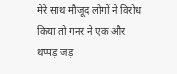मेरे साथ मौजूद लोगों ने विरोध किया तो गनर ने एक और थप्पड़ जड़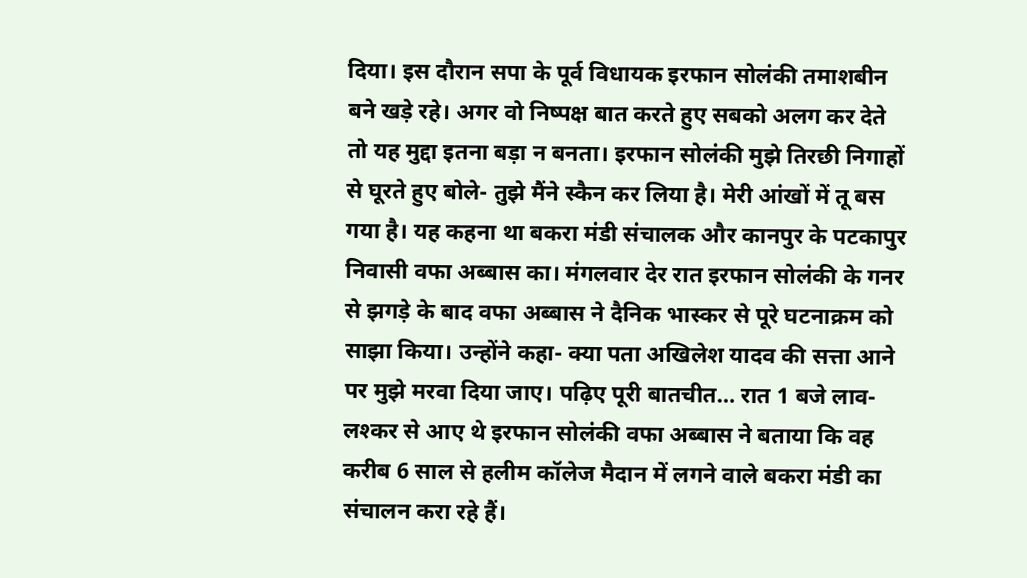दिया। इस दौरान सपा के पूर्व विधायक इरफान सोलंकी तमाशबीन बने खड़े रहे। अगर वो निष्पक्ष बात करते हुए सबको अलग कर देते तो यह मुद्दा इतना बड़ा न बनता। इरफान सोलंकी मुझे तिरछी निगाहों से घूरते हुए बोले- तुझे मैंने स्कैन कर लिया है। मेरी आंखों में तू बस गया है। यह कहना था बकरा मंडी संचालक और कानपुर के पटकापुर निवासी वफा अब्बास का। मंगलवार देर रात इरफान सोलंकी के गनर से झगड़े के बाद वफा अब्बास ने दैनिक भास्कर से पूरे घटनाक्रम को साझा किया। उन्होंने कहा- क्या पता अखिलेश यादव की सत्ता आने पर मुझे मरवा दिया जाए। पढ़िए पूरी बातचीत… रात 1 बजे लाव-लश्कर से आए थे इरफान सोलंकी वफा अब्बास ने बताया कि वह करीब 6 साल से हलीम कॉलेज मैदान में लगने वाले बकरा मंडी का संचालन करा रहे हैं।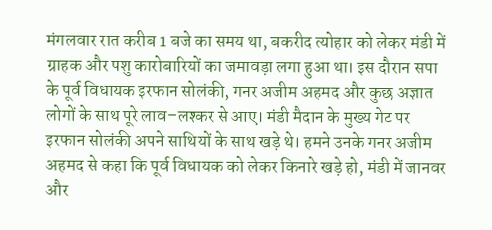मंगलवार रात करीब 1 बजे का समय था, बकरीद त्योहार को लेकर मंडी में ग्राहक और पशु कारोबारियों का जमावड़ा लगा हुआ था। इस दौरान सपा के पूर्व विधायक इरफान सोलंकी, गनर अजीम अहमद और कुछ अज्ञात लोगों के साथ पूरे लाव–लश्कर से आए। मंडी मैदान के मुख्य गेट पर इरफान सोलंकी अपने साथियों के साथ खड़े थे। हमने उनके गनर अजीम अहमद से कहा कि पूर्व विधायक को लेकर किनारे खड़े हो, मंडी में जानवर और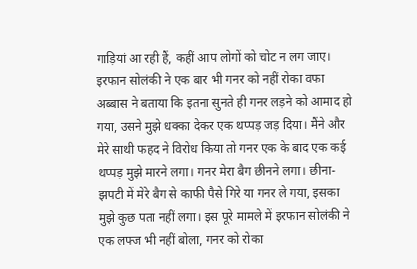गाड़ियां आ रही हैं, कहीं आप लोगों को चोट न लग जाए। इरफान सोलंकी ने एक बार भी गनर को नहीं रोका वफा अब्बास ने बताया कि इतना सुनते ही गनर लड़ने को आमाद हो गया, उसने मुझे धक्का देकर एक थप्पड़ जड़ दिया। मैंने और मेरे साथी फहद ने विरोध किया तो गनर एक के बाद एक कई थप्पड़ मुझे मारने लगा। गनर मेरा बैग छीनने लगा। छीना-झपटी में मेरे बैग से काफी पैसे गिरे या गनर ले गया, इसका मुझे कुछ पता नहीं लगा। इस पूरे मामले में इरफान सोलंकी ने एक लफ्ज भी नहीं बोला, गनर को रोका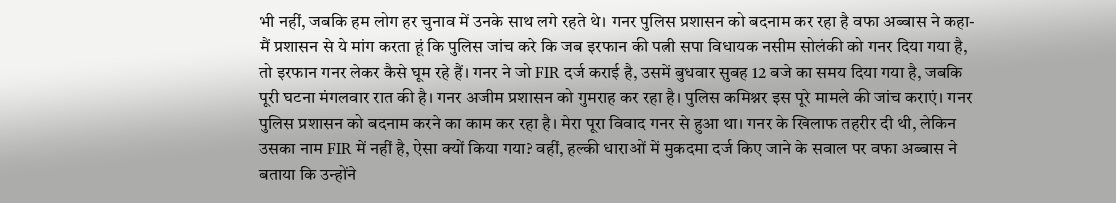भी नहीं, जबकि हम लोग हर चुनाव में उनके साथ लगे रहते थे। गनर पुलिस प्रशासन को बदनाम कर रहा है वफा अब्बास ने कहा- मैं प्रशासन से ये मांग करता हूं कि पुलिस जांच करे कि जब इरफान की पत्नी सपा विधायक नसीम सोलंकी को गनर दिया गया है, तो इरफान गनर लेकर कैसे घूम रहे हैं। गनर ने जो FIR दर्ज कराई है, उसमें बुधवार सुबह 12 बजे का समय दिया गया है, जबकि पूरी घटना मंगलवार रात की है। गनर अजीम प्रशासन को गुमराह कर रहा है। पुलिस कमिश्नर इस पूरे मामले की जांच कराएं। गनर पुलिस प्रशासन को बदनाम करने का काम कर रहा है। मेरा पूरा विवाद गनर से हुआ था। गनर के खिलाफ तहरीर दी थी, लेकिन उसका नाम FIR में नहीं है, ऐसा क्यों किया गया? वहीं, हल्की धाराओं में मुकदमा दर्ज किए जाने के सवाल पर वफा अब्बास ने बताया कि उन्होंने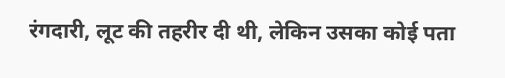रंगदारी, लूट की तहरीर दी थी, लेकिन उसका कोई पता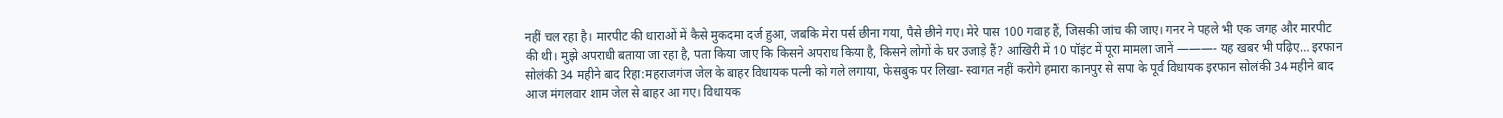नहीं चल रहा है। मारपीट की धाराओं में कैसे मुकदमा दर्ज हुआ, जबकि मेरा पर्स छीना गया, पैसे छीने गए। मेरे पास 100 गवाह हैं, जिसकी जांच की जाए। गनर ने पहले भी एक जगह और मारपीट की थी। मुझे अपराधी बताया जा रहा है, पता किया जाए कि किसने अपराध किया है, किसने लोगों के घर उजाड़े हैं? आखिरी में 10 पॉइंट में पूरा मामला जानें ———- यह खबर भी पढ़िए… इरफान सोलंकी 34 महीने बाद रिहा:महराजगंज जेल के बाहर विधायक पत्नी को गले लगाया, फेसबुक पर लिखा- स्वागत नहीं करोगे हमारा कानपुर से सपा के पूर्व विधायक इरफान सोलंकी 34 महीने बाद आज मंगलवार शाम जेल से बाहर आ गए। विधायक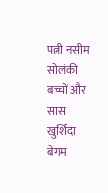पत्नी नसीम सोलंकी बच्चों और सास खुर्शिदा बेगम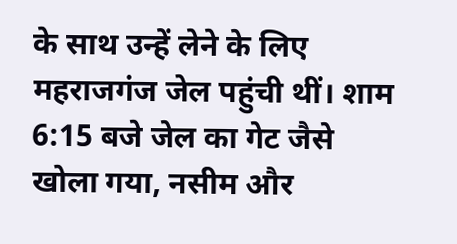के साथ उन्हें लेने के लिए महराजगंज जेल पहुंची थीं। शाम 6:15 बजे जेल का गेट जैसे खोला गया, नसीम और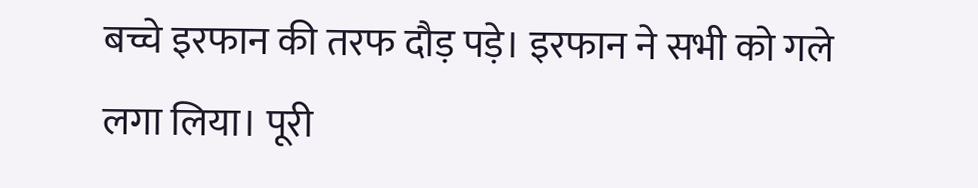बच्चे इरफान की तरफ दौड़ पड़े। इरफान ने सभी को गले लगा लिया। पूरी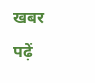खबर पढ़ें